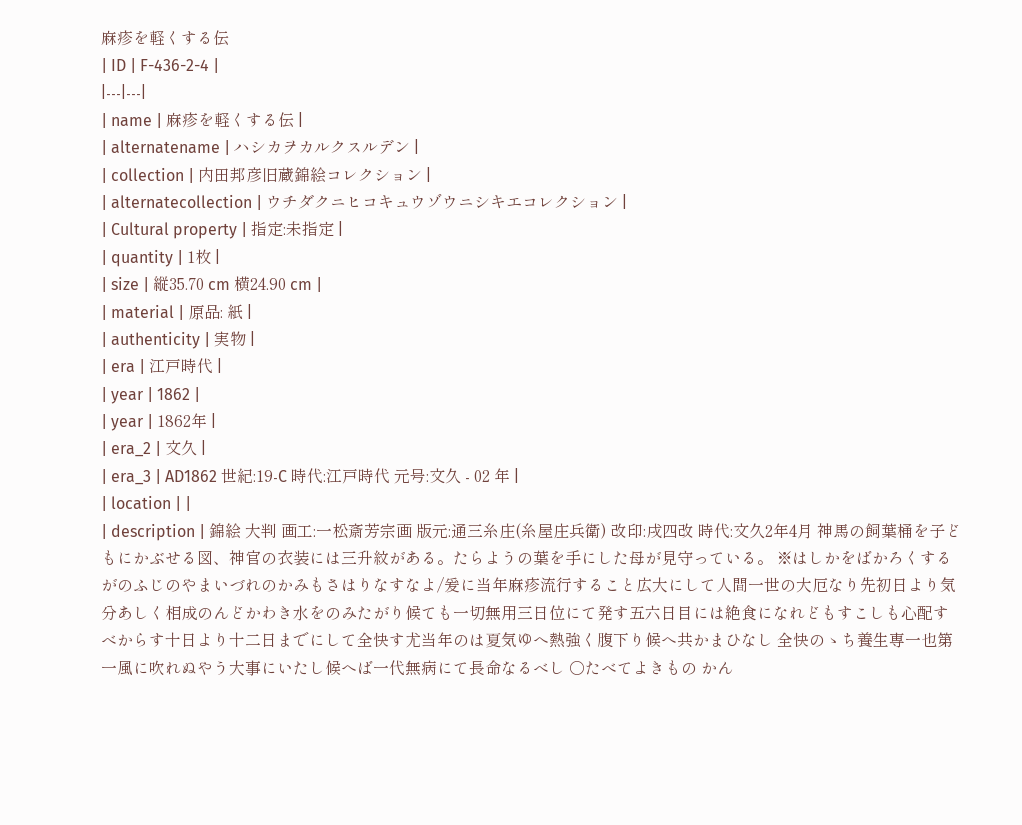麻疹を軽くする伝
| ID | F-436-2-4 |
|---|---|
| name | 麻疹を軽くする伝 |
| alternatename | ハシカヲカルクスルデン |
| collection | 内田邦彦旧蔵錦絵コレクション |
| alternatecollection | ウチダクニヒコキュウゾウニシキエコレクション |
| Cultural property | 指定:未指定 |
| quantity | 1枚 |
| size | 縦35.70 cm 横24.90 cm |
| material | 原品: 紙 |
| authenticity | 実物 |
| era | 江戸時代 |
| year | 1862 |
| year | 1862年 |
| era_2 | 文久 |
| era_3 | AD1862 世紀:19-C 時代:江戸時代 元号:文久 - 02 年 |
| location | |
| description | 錦絵 大判 画工:一松斎芳宗画 版元:通三糸庄(糸屋庄兵衛) 改印:戌四改 時代:文久2年4月 神馬の飼葉桶を子どもにかぶせる図、神官の衣装には三升紋がある。たらようの葉を手にした母が見守っている。 ※はしかをばかろくするがのふじのやまいづれのかみもさはりなすなよ/爰に当年麻疹流行すること広大にして人間一世の大厄なり先初日より気分あしく相成のんどかわき水をのみたがり候ても一切無用三日位にて発す五六日目には絶食になれどもすこしも心配すべからす十日より十二日までにして全快す尤当年のは夏気ゆへ熱強く腹下り候へ共かまひなし 全快のゝち養生専一也第一風に吹れぬやう大事にいたし候へば一代無病にて長命なるべし ○たべてよきもの かん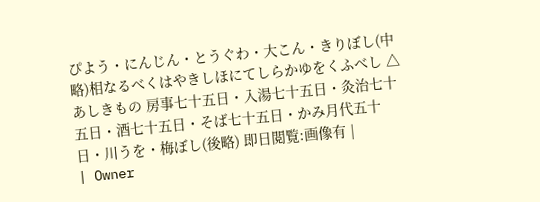ぴよう・にんじん・とうぐわ・大こん・きりぼし(中略)相なるべくはやきしほにてしらかゆをくふべし △あしきもの 房事七十五日・入湯七十五日・灸治七十五日・酒七十五日・そば七十五日・かみ月代五十日・川うを・梅ぼし(後略) 即日閲覧:画像有 |
| Owner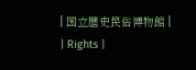| 国立歴史民俗博物館 |
| Rights |